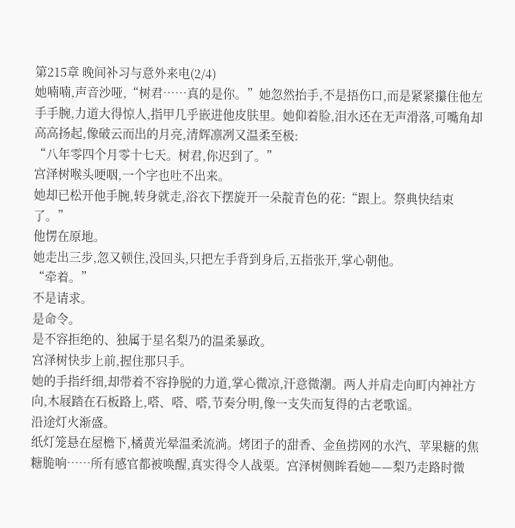第215章 晚间补习与意外来电(2/4)
她喃喃,声音沙哑,“树君……真的是你。”她忽然抬手,不是捂伤口,而是紧紧攥住他左手手腕,力道大得惊人,指甲几乎嵌进他皮肤里。她仰着脸,泪水还在无声滑落,可嘴角却高高扬起,像破云而出的月亮,清辉凛冽又温柔至极:
“八年零四个月零十七天。树君,你迟到了。”
宫泽树喉头哽咽,一个字也吐不出来。
她却已松开他手腕,转身就走,浴衣下摆旋开一朵靛青色的花:“跟上。祭典快结束了。”
他愣在原地。
她走出三步,忽又顿住,没回头,只把左手背到身后,五指张开,掌心朝他。
“牵着。”
不是请求。
是命令。
是不容拒绝的、独属于星名梨乃的温柔暴政。
宫泽树快步上前,握住那只手。
她的手指纤细,却带着不容挣脱的力道,掌心微凉,汗意微潮。两人并肩走向町内神社方向,木屐踏在石板路上,嗒、嗒、嗒,节奏分明,像一支失而复得的古老歌谣。
沿途灯火渐盛。
纸灯笼悬在屋檐下,橘黄光晕温柔流淌。烤团子的甜香、金鱼捞网的水汽、苹果糖的焦糖脆响……所有感官都被唤醒,真实得令人战栗。宫泽树侧眸看她——梨乃走路时微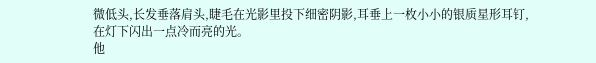微低头,长发垂落肩头,睫毛在光影里投下细密阴影,耳垂上一枚小小的银质星形耳钉,在灯下闪出一点冷而亮的光。
他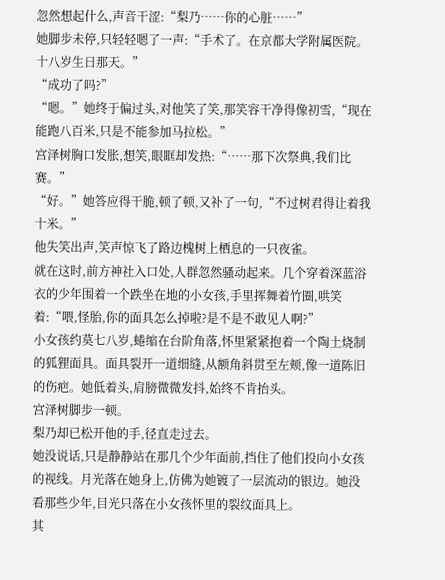忽然想起什么,声音干涩:“梨乃……你的心脏……”
她脚步未停,只轻轻嗯了一声:“手术了。在京都大学附属医院。十八岁生日那天。”
“成功了吗?”
“嗯。”她终于偏过头,对他笑了笑,那笑容干净得像初雪,“现在能跑八百米,只是不能参加马拉松。”
宫泽树胸口发胀,想笑,眼眶却发热:“……那下次祭典,我们比赛。”
“好。”她答应得干脆,顿了顿,又补了一句,“不过树君得让着我十米。”
他失笑出声,笑声惊飞了路边槐树上栖息的一只夜雀。
就在这时,前方神社入口处,人群忽然骚动起来。几个穿着深蓝浴衣的少年围着一个跌坐在地的小女孩,手里挥舞着竹圈,哄笑着:“喂,怪胎,你的面具怎么掉啦?是不是不敢见人啊?”
小女孩约莫七八岁,蜷缩在台阶角落,怀里紧紧抱着一个陶土烧制的狐狸面具。面具裂开一道细缝,从额角斜贯至左颊,像一道陈旧的伤疤。她低着头,肩膀微微发抖,始终不肯抬头。
宫泽树脚步一顿。
梨乃却已松开他的手,径直走过去。
她没说话,只是静静站在那几个少年面前,挡住了他们投向小女孩的视线。月光落在她身上,仿佛为她镀了一层流动的银边。她没看那些少年,目光只落在小女孩怀里的裂纹面具上。
其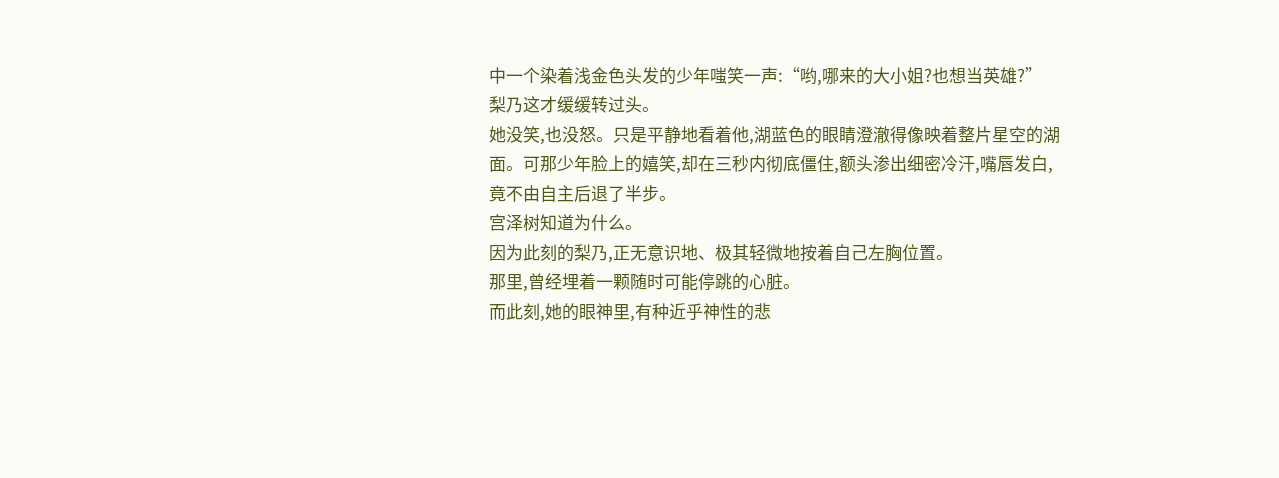中一个染着浅金色头发的少年嗤笑一声:“哟,哪来的大小姐?也想当英雄?”
梨乃这才缓缓转过头。
她没笑,也没怒。只是平静地看着他,湖蓝色的眼睛澄澈得像映着整片星空的湖面。可那少年脸上的嬉笑,却在三秒内彻底僵住,额头渗出细密冷汗,嘴唇发白,竟不由自主后退了半步。
宫泽树知道为什么。
因为此刻的梨乃,正无意识地、极其轻微地按着自己左胸位置。
那里,曾经埋着一颗随时可能停跳的心脏。
而此刻,她的眼神里,有种近乎神性的悲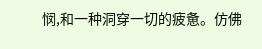悯,和一种洞穿一切的疲惫。仿佛